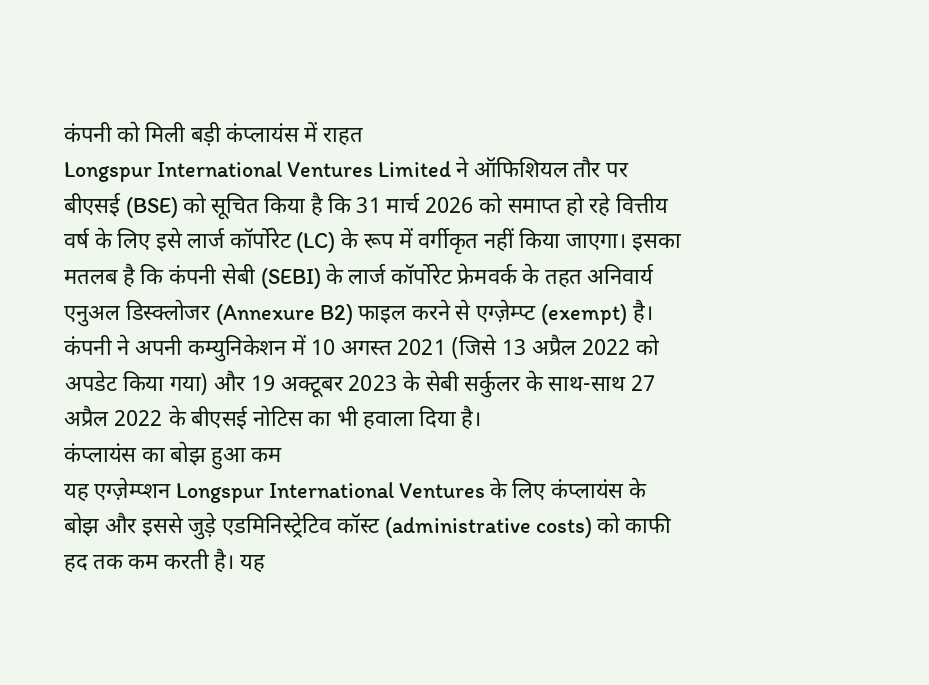कंपनी को मिली बड़ी कंप्लायंस में राहत
Longspur International Ventures Limited ने ऑफिशियल तौर पर बीएसई (BSE) को सूचित किया है कि 31 मार्च 2026 को समाप्त हो रहे वित्तीय वर्ष के लिए इसे लार्ज कॉर्पोरेट (LC) के रूप में वर्गीकृत नहीं किया जाएगा। इसका मतलब है कि कंपनी सेबी (SEBI) के लार्ज कॉर्पोरेट फ्रेमवर्क के तहत अनिवार्य एनुअल डिस्क्लोजर (Annexure B2) फाइल करने से एग्ज़ेम्प्ट (exempt) है। कंपनी ने अपनी कम्युनिकेशन में 10 अगस्त 2021 (जिसे 13 अप्रैल 2022 को अपडेट किया गया) और 19 अक्टूबर 2023 के सेबी सर्कुलर के साथ-साथ 27 अप्रैल 2022 के बीएसई नोटिस का भी हवाला दिया है।
कंप्लायंस का बोझ हुआ कम
यह एग्ज़ेम्प्शन Longspur International Ventures के लिए कंप्लायंस के बोझ और इससे जुड़े एडमिनिस्ट्रेटिव कॉस्ट (administrative costs) को काफी हद तक कम करती है। यह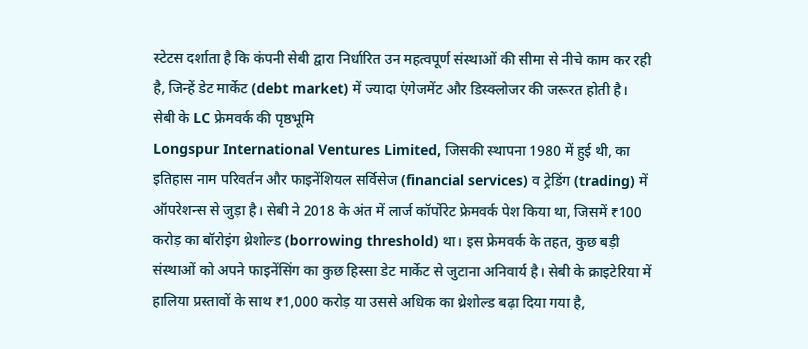स्टेटस दर्शाता है कि कंपनी सेबी द्वारा निर्धारित उन महत्वपूर्ण संस्थाओं की सीमा से नीचे काम कर रही है, जिन्हें डेट मार्केट (debt market) में ज्यादा एंगेजमेंट और डिस्क्लोजर की जरूरत होती है।
सेबी के LC फ्रेमवर्क की पृष्ठभूमि
Longspur International Ventures Limited, जिसकी स्थापना 1980 में हुई थी, का इतिहास नाम परिवर्तन और फाइनेंशियल सर्विसेज (financial services) व ट्रेडिंग (trading) में ऑपरेशन्स से जुड़ा है। सेबी ने 2018 के अंत में लार्ज कॉर्पोरेट फ्रेमवर्क पेश किया था, जिसमें ₹100 करोड़ का बॉरोइंग थ्रेशोल्ड (borrowing threshold) था। इस फ्रेमवर्क के तहत, कुछ बड़ी संस्थाओं को अपने फाइनेंसिंग का कुछ हिस्सा डेट मार्केट से जुटाना अनिवार्य है। सेबी के क्राइटेरिया में हालिया प्रस्तावों के साथ ₹1,000 करोड़ या उससे अधिक का थ्रेशोल्ड बढ़ा दिया गया है,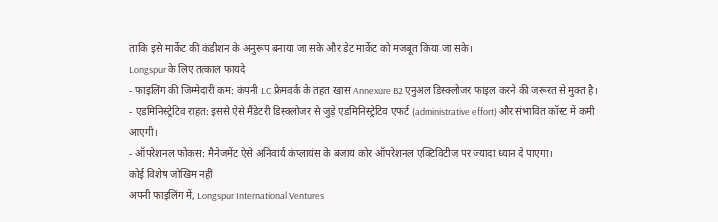ताकि इसे मार्केट की कंडीशन के अनुरूप बनाया जा सके और डेट मार्केट को मजबूत किया जा सके।
Longspur के लिए तत्काल फायदे
- फाइलिंग की जिम्मेदारी कम: कंपनी LC फ्रेमवर्क के तहत खास Annexure B2 एनुअल डिस्क्लोजर फाइल करने की जरूरत से मुक्त है।
- एडमिनिस्ट्रेटिव राहत: इससे ऐसे मैंडेटरी डिस्क्लोजर से जुड़े एडमिनिस्ट्रेटिव एफर्ट (administrative effort) और संभावित कॉस्ट में कमी आएगी।
- ऑपरेशनल फोकस: मैनेजमेंट ऐसे अनिवार्य कंप्लायंस के बजाय कोर ऑपरेशनल एक्टिविटीज पर ज्यादा ध्यान दे पाएगा।
कोई विशेष जोखिम नहीं
अपनी फाइलिंग में, Longspur International Ventures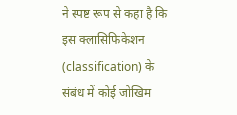ने स्पष्ट रूप से कहा है कि इस क्लासिफिकेशन (classification) के संबंध में कोई जोखिम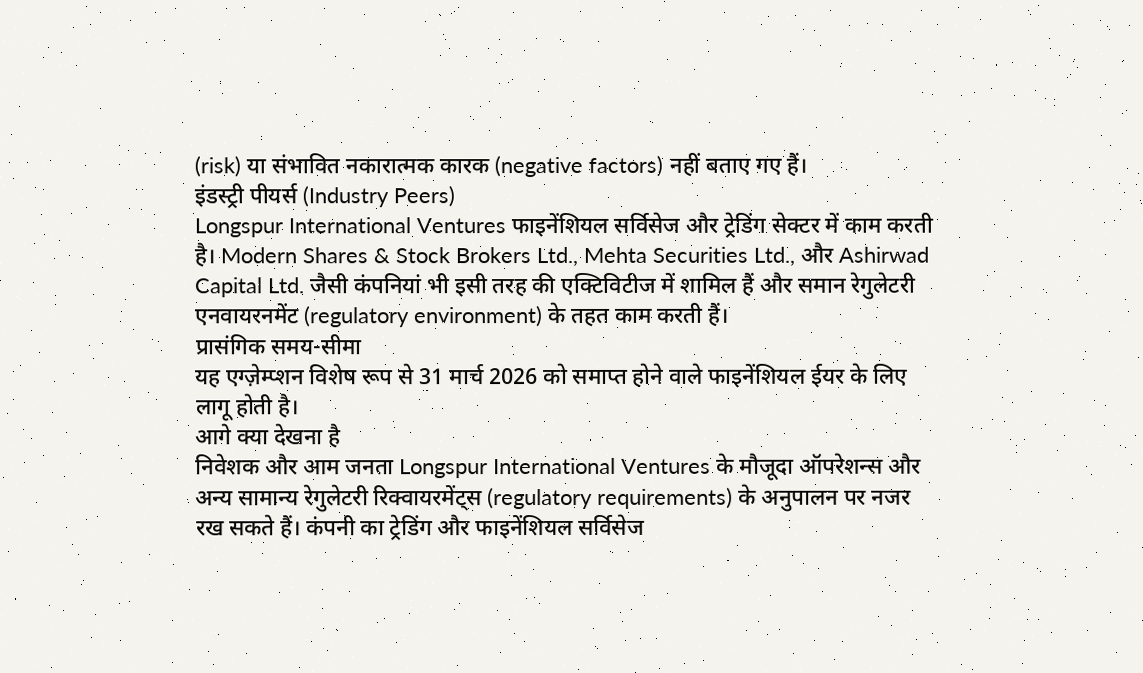(risk) या संभावित नकारात्मक कारक (negative factors) नहीं बताए गए हैं।
इंडस्ट्री पीयर्स (Industry Peers)
Longspur International Ventures फाइनेंशियल सर्विसेज और ट्रेडिंग सेक्टर में काम करती है। Modern Shares & Stock Brokers Ltd., Mehta Securities Ltd., और Ashirwad Capital Ltd. जैसी कंपनियां भी इसी तरह की एक्टिविटीज में शामिल हैं और समान रेगुलेटरी एनवायरनमेंट (regulatory environment) के तहत काम करती हैं।
प्रासंगिक समय-सीमा
यह एग्ज़ेम्प्शन विशेष रूप से 31 मार्च 2026 को समाप्त होने वाले फाइनेंशियल ईयर के लिए लागू होती है।
आगे क्या देखना है
निवेशक और आम जनता Longspur International Ventures के मौजूदा ऑपरेशन्स और अन्य सामान्य रेगुलेटरी रिक्वायरमेंट्स (regulatory requirements) के अनुपालन पर नजर रख सकते हैं। कंपनी का ट्रेडिंग और फाइनेंशियल सर्विसेज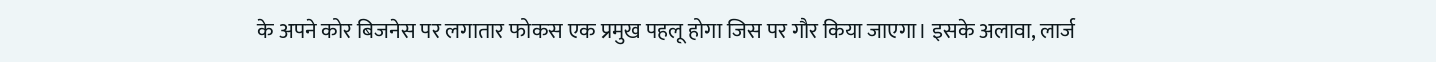के अपने कोर बिजनेस पर लगातार फोकस एक प्रमुख पहलू होगा जिस पर गौर किया जाएगा। इसके अलावा, लार्ज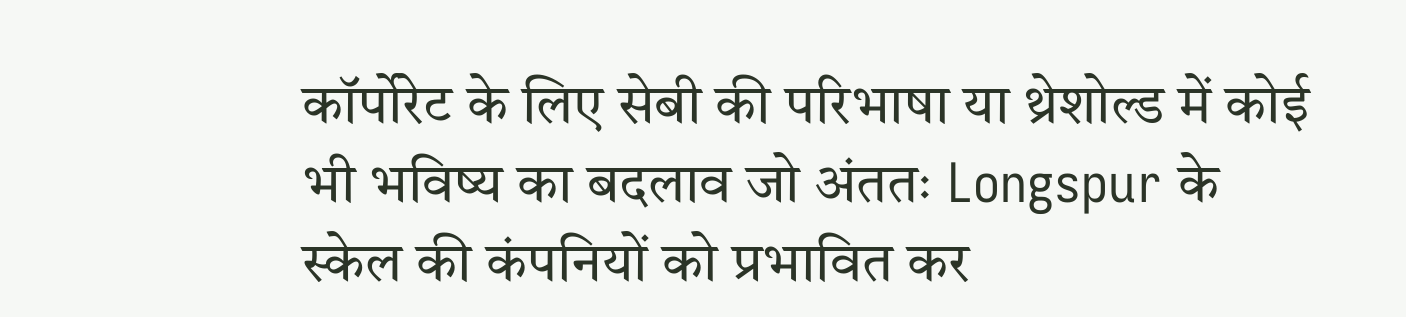कॉर्पोरेट के लिए सेबी की परिभाषा या थ्रेशोल्ड में कोई भी भविष्य का बदलाव जो अंततः Longspur के स्केल की कंपनियों को प्रभावित कर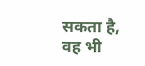सकता है, वह भी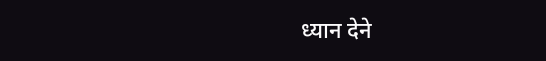ध्यान देने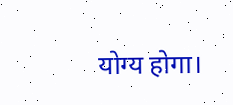योग्य होगा।